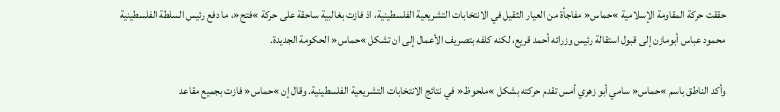حققت حركة المقاومة الإسلامية »حماس« مفاجأة من العيار الثقيل في الانتخابات التشريعية الفلسطينية، اذ فازت بغالبية ساحقة على حركة »فتح«، ما دفع رئيس السلطة الفلسطينية محمود عباس أبومازن إلى قبول استقالة رئيس وزرائه أحمد قريع، لكنه كلفه بتصريف الأعمال إلى ان تشكل »حماس« الحكومة الجديدة.

وأكد الناطق باسم »حماس« سامي أبو زهري أمس تقدم حركته بشكل »ملحوظ« في نتائج الانتخابات التشريعية الفلسطينية. وقال إن »حماس« فازت بجميع مقاعد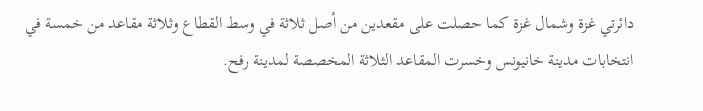دائرتي غزة وشمال غزة كما حصلت على مقعدين من أصل ثلاثة في وسط القطاع وثلاثة مقاعد من خمسة في انتخابات مدينة خانيونس وخسرت المقاعد الثلاثة المخصصة لمدينة رفح.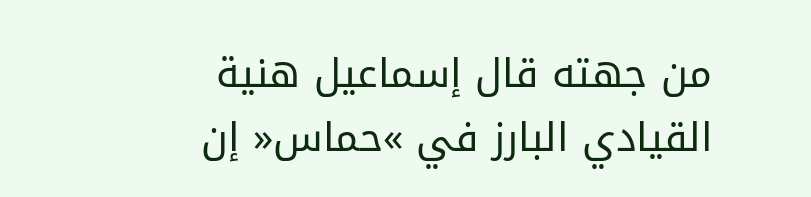من جهته قال إسماعيل هنية القيادي البارز في »حماس« إن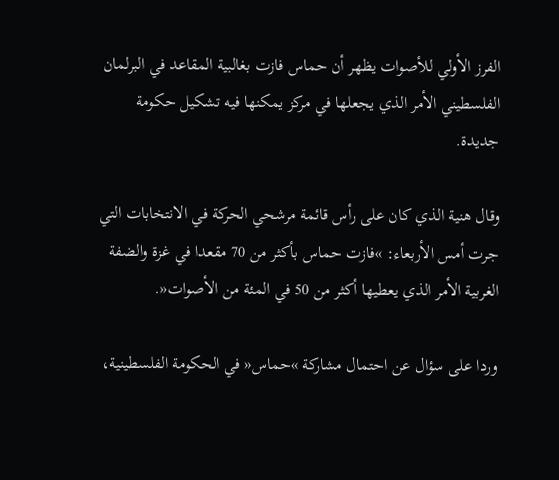الفرز الأولي للأصوات يظهر أن حماس فازت بغالبية المقاعد في البرلمان الفلسطيني الأمر الذي يجعلها في مركز يمكنها فيه تشكيل حكومة جديدة.

وقال هنية الذي كان على رأس قائمة مرشحي الحركة في الانتخابات التي جرت أمس الأربعاء: »فازت حماس بأكثر من 70 مقعدا في غزة والضفة الغربية الأمر الذي يعطيها أكثر من 50 في المئة من الأصوات«.

وردا على سؤال عن احتمال مشاركة »حماس« في الحكومة الفلسطينية،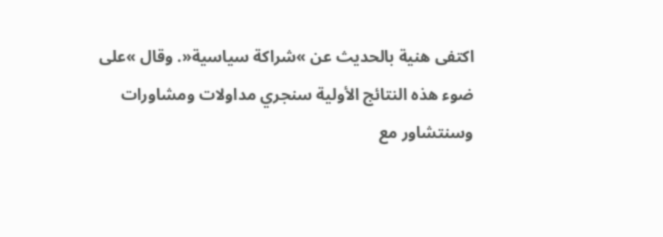اكتفى هنية بالحديث عن »شراكة سياسية«. وقال »على ضوء هذه النتائج الأولية سنجري مداولات ومشاورات وسنتشاور مع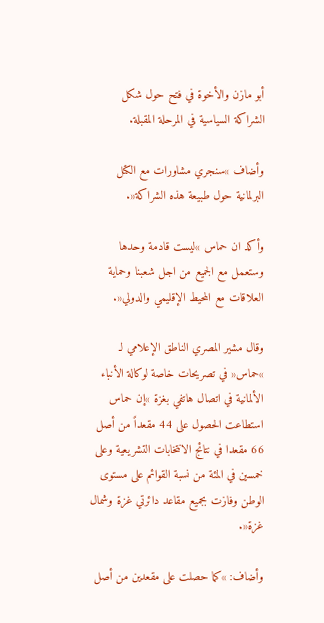أبو مازن والأخوة في فتح حول شكل الشراكة السياسية في المرحلة المقبلة.

وأضاف »سنجري مشاورات مع الكتل البرلمانية حول طبيعة هذه الشراكة«.

وأكد ان حماس »ليست قادمة وحدها وستعمل مع الجميع من اجل شعبنا وحماية العلاقات مع المحيط الإقليمي والدولي«.

وقال مشير المصري الناطق الإعلامي لـ »حماس« في تصريحات خاصة لوكالة الأنباء الألمانية في اتصال هاتفي بغزة »إن حماس استطاعت الحصول على 44 مقعداً من أصل 66 مقعدا في نتائج الانتخابات التشريعية وعلى خمسين في المئة من نسبة القوائم على مستوى الوطن وفازت بجميع مقاعد دائرتي غزة وشمال غزة«.

وأضاف: »كما حصلت على مقعدين من أصل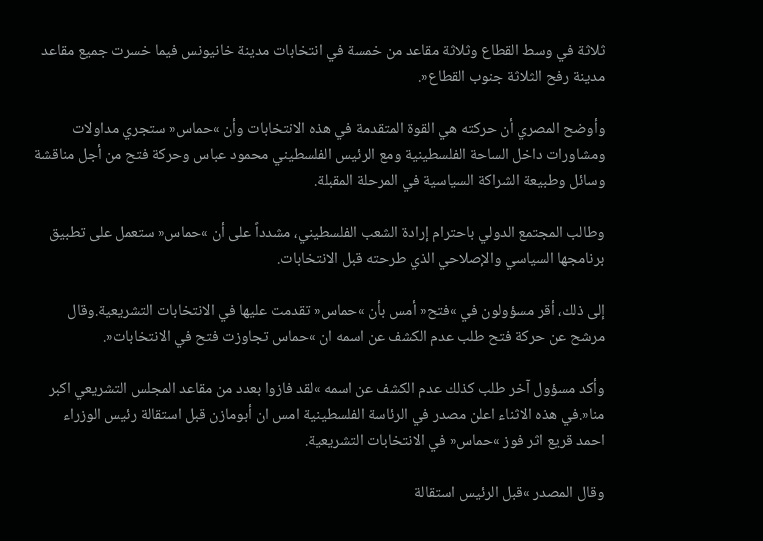ثلاثة في وسط القطاع وثلاثة مقاعد من خمسة في انتخابات مدينة خانيونس فيما خسرت جميع مقاعد مدينة رفح الثلاثة جنوب القطاع«.

وأوضح المصري أن حركته هي القوة المتقدمة في هذه الانتخابات وأن »حماس« ستجري مداولات ومشاورات داخل الساحة الفلسطينية ومع الرئيس الفلسطيني محمود عباس وحركة فتح من أجل مناقشة وسائل وطبيعة الشراكة السياسية في المرحلة المقبلة.

وطالب المجتمع الدولي باحترام إرادة الشعب الفلسطيني، مشدداً على أن »حماس« ستعمل على تطبيق برنامجها السياسي والإصلاحي الذي طرحته قبل الانتخابات.

إلى ذلك، أقر مسؤولون في »فتح« أمس بأن »حماس« تقدمت عليها في الانتخابات التشريعية.وقال مرشح عن حركة فتح طلب عدم الكشف عن اسمه ان »حماس تجاوزت فتح في الانتخابات«.

وأكد مسؤول آخر طلب كذلك عدم الكشف عن اسمه »لقد فازوا بعدد من مقاعد المجلس التشريعي اكبر منا«.في هذه الاثناء اعلن مصدر في الرئاسة الفلسطينية امس ان أبومازن قبل استقالة رئيس الوزراء احمد قريع اثر فوز »حماس« في الانتخابات التشريعية.

وقال المصدر »قبل الرئيس استقالة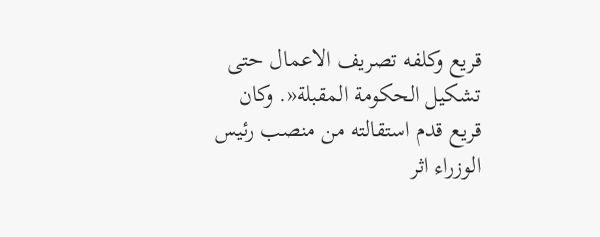قريع وكلفه تصريف الاعمال حتى تشكيل الحكومة المقبلة«. وكان قريع قدم استقالته من منصب رئيس الوزراء اثر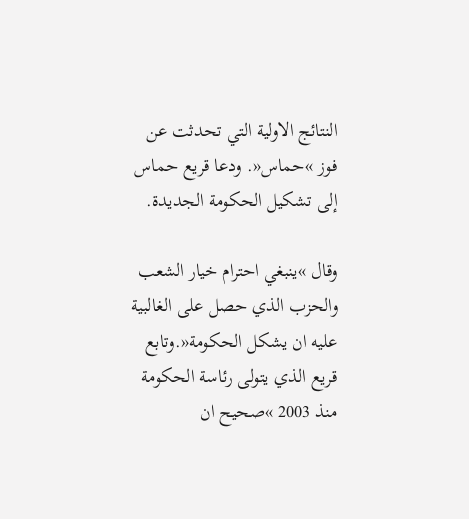النتائج الاولية التي تحدثت عن فوز »حماس«. ودعا قريع حماس إلى تشكيل الحكومة الجديدة.

وقال »ينبغي احترام خيار الشعب والحزب الذي حصل على الغالبية عليه ان يشكل الحكومة«.وتابع قريع الذي يتولى رئاسة الحكومة منذ 2003 »صحيح ان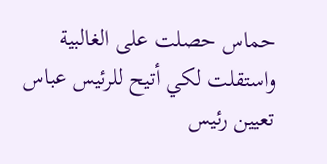حماس حصلت على الغالبية واستقلت لكي أتيح للرئيس عباس تعيين رئيس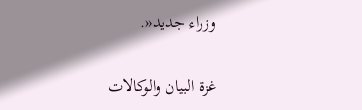وزراء جديد«.

غزة البيان والوكالات